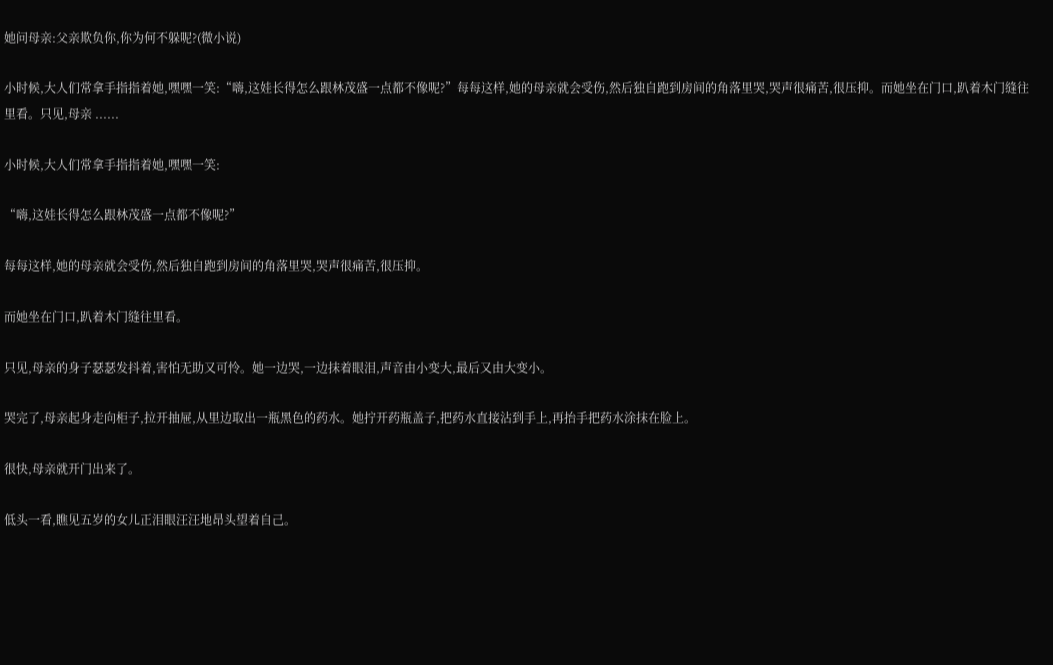她问母亲:父亲欺负你,你为何不躲呢?(微小说)

小时候,大人们常拿手指指着她,嘿嘿一笑:“嗨,这娃长得怎么跟林茂盛一点都不像呢?”每每这样,她的母亲就会受伤,然后独自跑到房间的角落里哭,哭声很痛苦,很压抑。而她坐在门口,趴着木门缝往里看。只见,母亲 ......

小时候,大人们常拿手指指着她,嘿嘿一笑:

“嗨,这娃长得怎么跟林茂盛一点都不像呢?”

每每这样,她的母亲就会受伤,然后独自跑到房间的角落里哭,哭声很痛苦,很压抑。

而她坐在门口,趴着木门缝往里看。

只见,母亲的身子瑟瑟发抖着,害怕无助又可怜。她一边哭,一边抹着眼泪,声音由小变大,最后又由大变小。

哭完了,母亲起身走向柜子,拉开抽屉,从里边取出一瓶黑色的药水。她拧开药瓶盖子,把药水直接沾到手上,再抬手把药水涂抹在脸上。

很快,母亲就开门出来了。

低头一看,瞧见五岁的女儿正泪眼汪汪地昂头望着自己。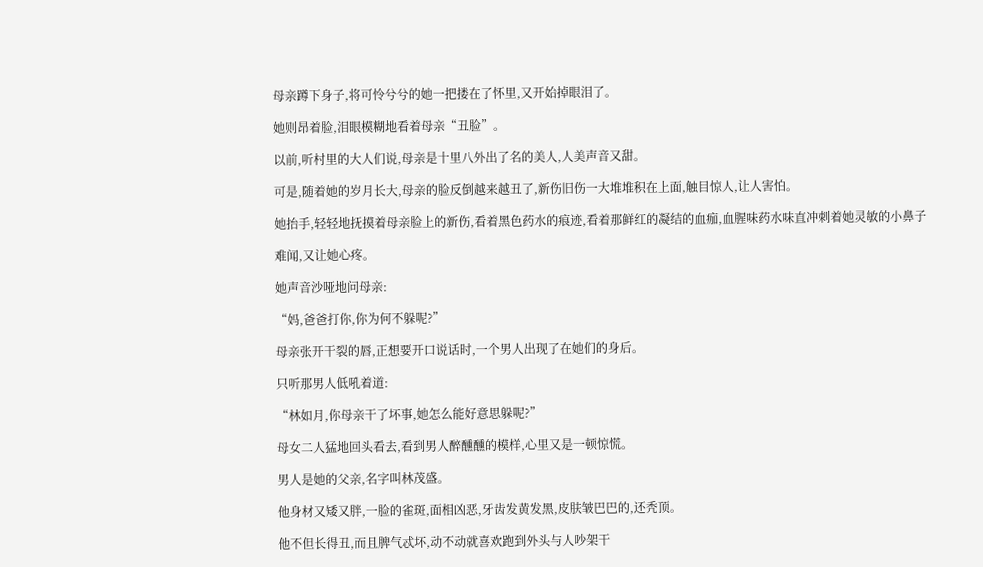母亲蹲下身子,将可怜兮兮的她一把搂在了怀里,又开始掉眼泪了。

她则昂着脸,泪眼模糊地看着母亲“丑脸”。

以前,听村里的大人们说,母亲是十里八外出了名的美人,人美声音又甜。

可是,随着她的岁月长大,母亲的脸反倒越来越丑了,新伤旧伤一大堆堆积在上面,触目惊人,让人害怕。

她抬手,轻轻地抚摸着母亲脸上的新伤,看着黑色药水的痕迹,看着那鲜红的凝结的血痂,血腥味药水味直冲刺着她灵敏的小鼻子

难闻,又让她心疼。

她声音沙哑地问母亲:

“妈,爸爸打你,你为何不躲呢?”

母亲张开干裂的唇,正想要开口说话时,一个男人出现了在她们的身后。

只听那男人低吼着道:

“林如月,你母亲干了坏事,她怎么能好意思躲呢?”

母女二人猛地回头看去,看到男人醉醺醺的模样,心里又是一顿惊慌。

男人是她的父亲,名字叫林茂盛。

他身材又矮又胖,一脸的雀斑,面相凶恶,牙齿发黄发黑,皮肤皱巴巴的,还秃顶。

他不但长得丑,而且脾气忒坏,动不动就喜欢跑到外头与人吵架干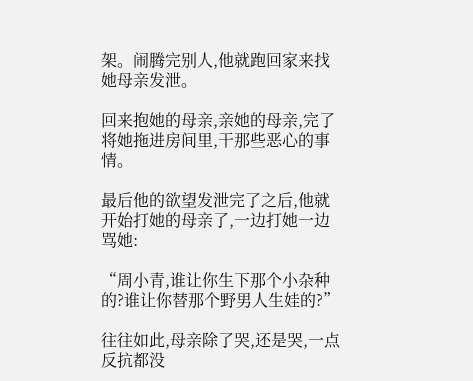架。闹腾完别人,他就跑回家来找她母亲发泄。

回来抱她的母亲,亲她的母亲,完了将她拖进房间里,干那些恶心的事情。

最后他的欲望发泄完了之后,他就开始打她的母亲了,一边打她一边骂她:

“周小青,谁让你生下那个小杂种的?谁让你替那个野男人生娃的?”

往往如此,母亲除了哭,还是哭,一点反抗都没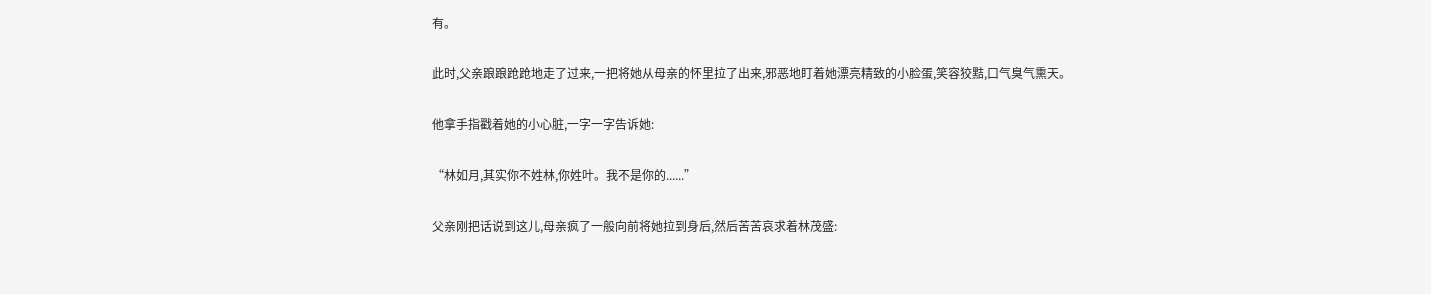有。

此时,父亲踉踉跄跄地走了过来,一把将她从母亲的怀里拉了出来,邪恶地盯着她漂亮精致的小脸蛋,笑容狡黠,口气臭气熏天。

他拿手指戳着她的小心脏,一字一字告诉她:

“林如月,其实你不姓林,你姓叶。我不是你的......”

父亲刚把话说到这儿,母亲疯了一般向前将她拉到身后,然后苦苦哀求着林茂盛: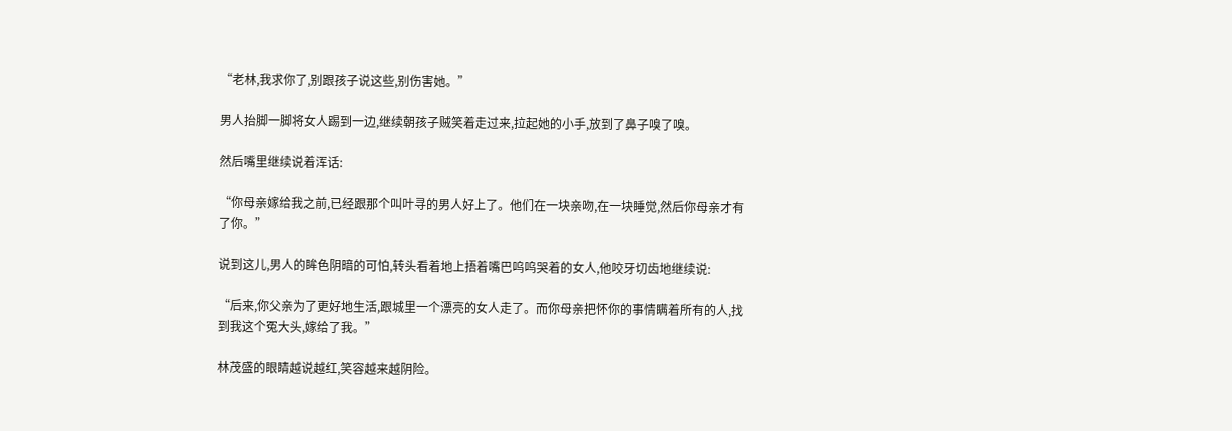“老林,我求你了,别跟孩子说这些,别伤害她。”

男人抬脚一脚将女人踢到一边,继续朝孩子贼笑着走过来,拉起她的小手,放到了鼻子嗅了嗅。

然后嘴里继续说着浑话:

“你母亲嫁给我之前,已经跟那个叫叶寻的男人好上了。他们在一块亲吻,在一块睡觉,然后你母亲才有了你。”

说到这儿,男人的眸色阴暗的可怕,转头看着地上捂着嘴巴呜呜哭着的女人,他咬牙切齿地继续说:

“后来,你父亲为了更好地生活,跟城里一个漂亮的女人走了。而你母亲把怀你的事情瞒着所有的人,找到我这个冤大头,嫁给了我。”

林茂盛的眼睛越说越红,笑容越来越阴险。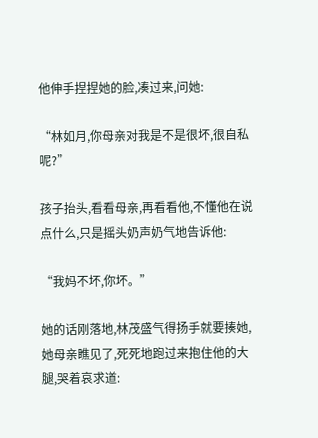他伸手捏捏她的脸,凑过来,问她:

“林如月,你母亲对我是不是很坏,很自私呢?”

孩子抬头,看看母亲,再看看他,不懂他在说点什么,只是摇头奶声奶气地告诉他:

“我妈不坏,你坏。”

她的话刚落地,林茂盛气得扬手就要揍她,她母亲瞧见了,死死地跑过来抱住他的大腿,哭着哀求道: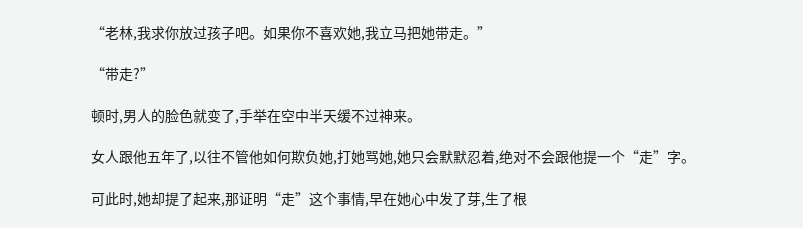“老林,我求你放过孩子吧。如果你不喜欢她,我立马把她带走。”

“带走?”

顿时,男人的脸色就变了,手举在空中半天缓不过神来。

女人跟他五年了,以往不管他如何欺负她,打她骂她,她只会默默忍着,绝对不会跟他提一个“走”字。

可此时,她却提了起来,那证明“走”这个事情,早在她心中发了芽,生了根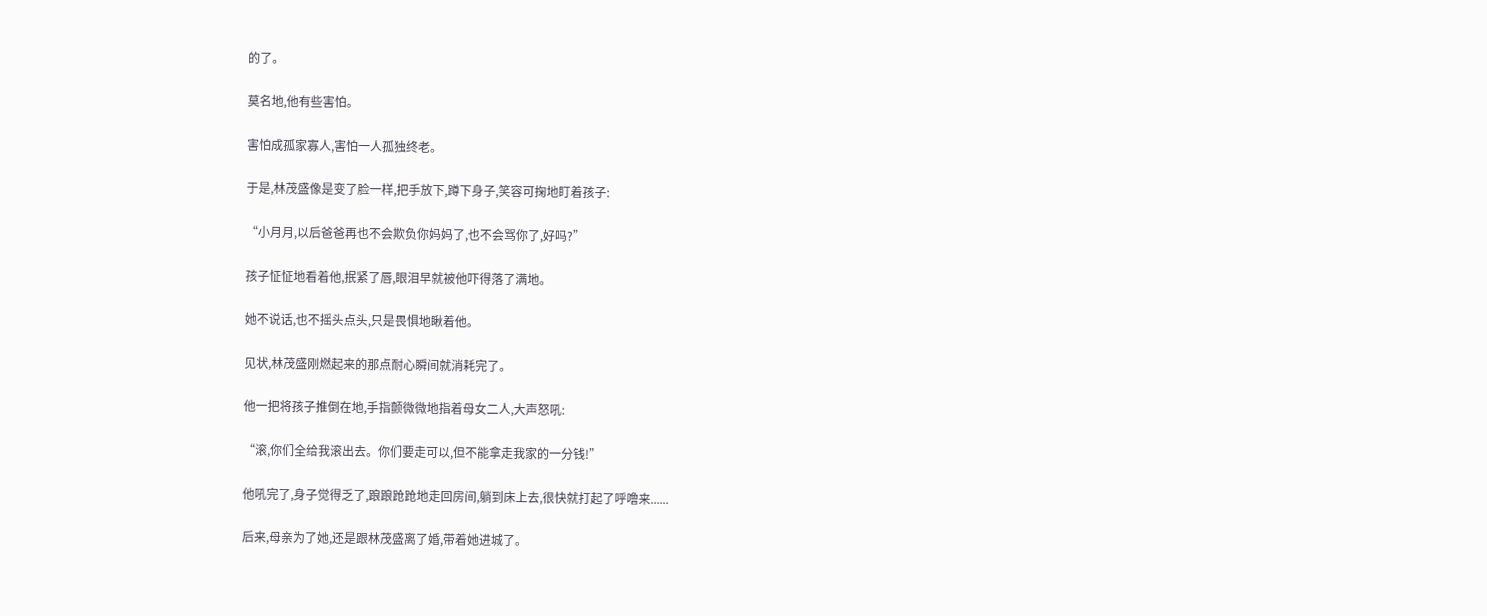的了。

莫名地,他有些害怕。

害怕成孤家寡人,害怕一人孤独终老。

于是,林茂盛像是变了脸一样,把手放下,蹲下身子,笑容可掬地盯着孩子:

“小月月,以后爸爸再也不会欺负你妈妈了,也不会骂你了,好吗?”

孩子怔怔地看着他,抿紧了唇,眼泪早就被他吓得落了满地。

她不说话,也不摇头点头,只是畏惧地瞅着他。

见状,林茂盛刚燃起来的那点耐心瞬间就消耗完了。

他一把将孩子推倒在地,手指颤微微地指着母女二人,大声怒吼:

“滚,你们全给我滚出去。你们要走可以,但不能拿走我家的一分钱!”

他吼完了,身子觉得乏了,踉踉跄跄地走回房间,躺到床上去,很快就打起了呼噜来......

后来,母亲为了她,还是跟林茂盛离了婚,带着她进城了。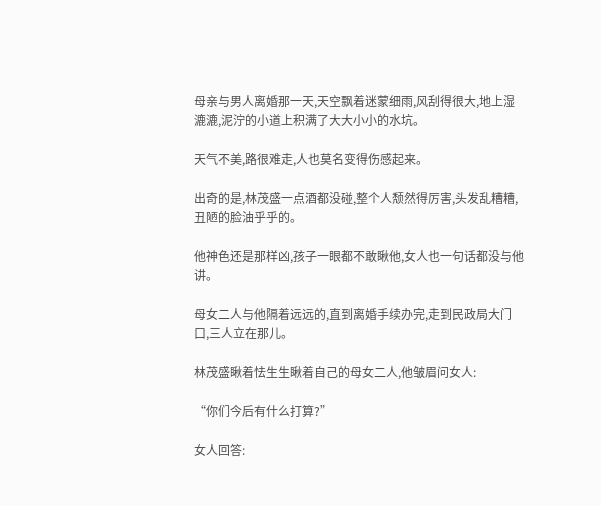母亲与男人离婚那一天,天空飘着迷蒙细雨,风刮得很大,地上湿漉漉,泥泞的小道上积满了大大小小的水坑。

天气不美,路很难走,人也莫名变得伤感起来。

出奇的是,林茂盛一点酒都没碰,整个人颓然得厉害,头发乱糟糟,丑陋的脸油乎乎的。

他神色还是那样凶,孩子一眼都不敢瞅他,女人也一句话都没与他讲。

母女二人与他隔着远远的,直到离婚手续办完,走到民政局大门口,三人立在那儿。

林茂盛瞅着怯生生瞅着自己的母女二人,他皱眉问女人:

“你们今后有什么打算?”

女人回答: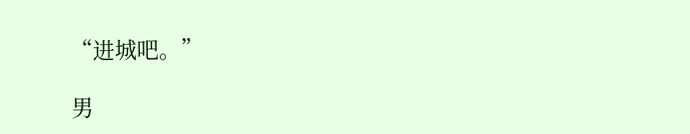“进城吧。”

男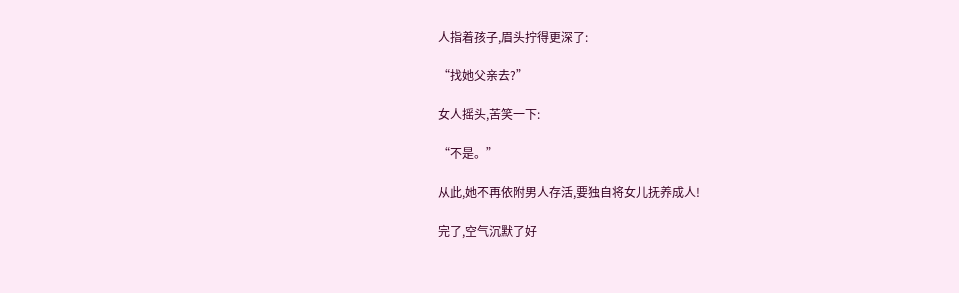人指着孩子,眉头拧得更深了:

“找她父亲去?”

女人摇头,苦笑一下:

“不是。”

从此,她不再依附男人存活,要独自将女儿抚养成人!

完了,空气沉默了好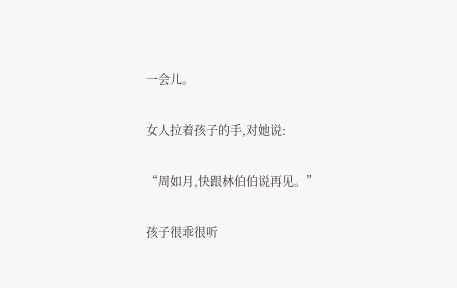一会儿。

女人拉着孩子的手,对她说:

“周如月,快跟林伯伯说再见。”

孩子很乖很听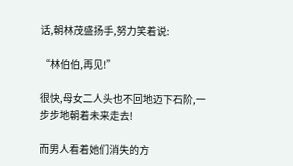话,朝林茂盛扬手,努力笑着说:

“林伯伯,再见!”

很快,母女二人头也不回地迈下石阶,一步步地朝着未来走去!

而男人看着她们消失的方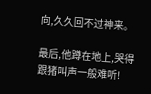向,久久回不过神来。

最后,他蹲在地上,哭得跟猪叫声一般难听!